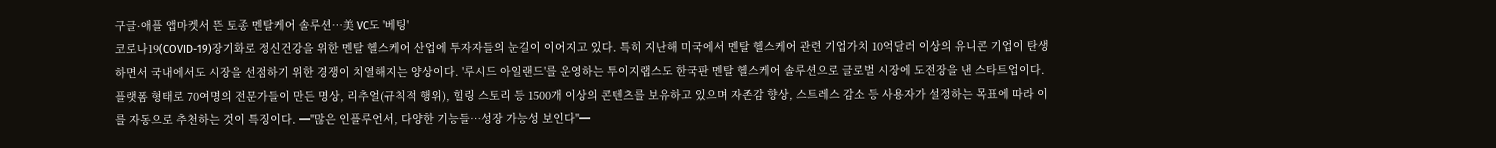구글·애플 앱마켓서 뜬 토종 멘탈케어 솔루션…美 VC도 '베팅'
코로나19(COVID-19)장기화로 정신건강을 위한 멘탈 헬스케어 산업에 투자자들의 눈길이 이어지고 있다. 특히 지난해 미국에서 멘탈 헬스케어 관련 기업가치 10억달러 이상의 유니콘 기업이 탄생하면서 국내에서도 시장을 선점하기 위한 경쟁이 치열해지는 양상이다. '루시드 아일랜드'를 운영하는 투이지랩스도 한국판 멘탈 헬스케어 솔루션으로 글로벌 시장에 도전장을 낸 스타트업이다. 플랫폼 형태로 70여명의 전문가들이 만든 명상, 리추얼(규칙적 행위), 힐링 스토리 등 1500개 이상의 콘텐츠를 보유하고 있으며 자존감 향상, 스트레스 감소 등 사용자가 설정하는 목표에 따라 이를 자동으로 추천하는 것이 특징이다. ━"많은 인플루언서, 다양한 기능들…성장 가능성 보인다"━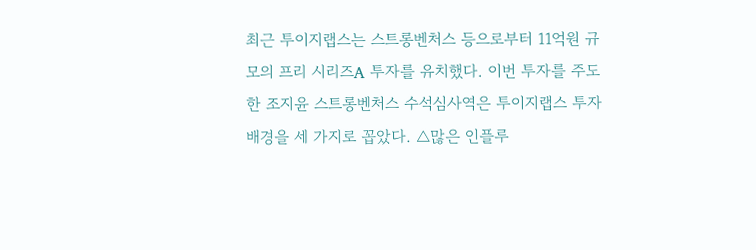최근 투이지랩스는 스트롱벤처스 등으로부터 11억원 규모의 프리 시리즈A 투자를 유치했다. 이번 투자를 주도한 조지윤 스트롱벤처스 수석심사역은 투이지랩스 투자배경을 세 가지로 꼽았다. △많은 인플루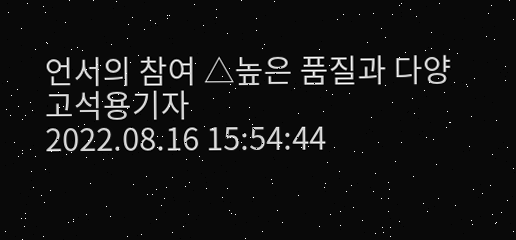언서의 참여 △높은 품질과 다양
고석용기자
2022.08.16 15:54:44